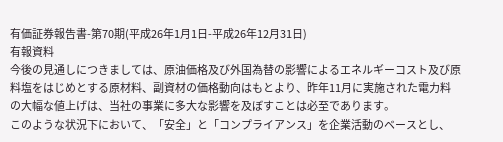有価証券報告書-第70期(平成26年1月1日-平成26年12月31日)
有報資料
今後の見通しにつきましては、原油価格及び外国為替の影響によるエネルギーコスト及び原料塩をはじめとする原材料、副資材の価格動向はもとより、昨年11月に実施された電力料の大幅な値上げは、当社の事業に多大な影響を及ぼすことは必至であります。
このような状況下において、「安全」と「コンプライアンス」を企業活動のベースとし、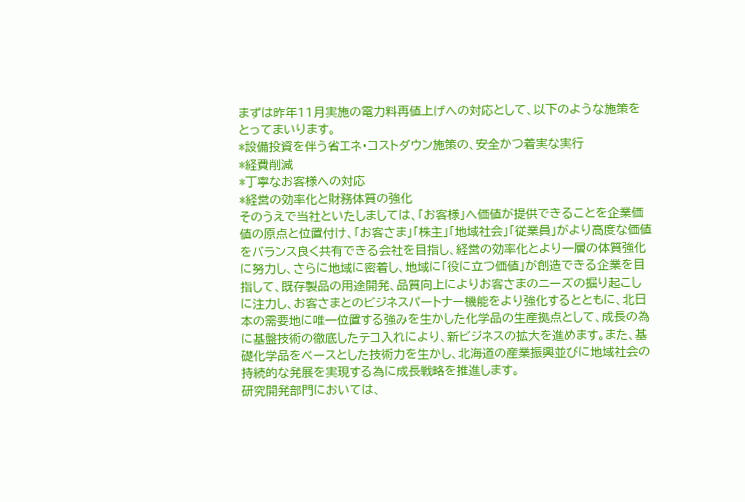まずは昨年11月実施の電力料再値上げへの対応として、以下のような施策をとってまいります。
*設備投資を伴う省エネ・コストダウン施策の、安全かつ着実な実行
*経費削減
*丁寧なお客様への対応
*経営の効率化と財務体質の強化
そのうえで当社といたしましては、「お客様」へ価値が提供できることを企業価値の原点と位置付け、「お客さま」「株主」「地域社会」「従業員」がより高度な価値をバランス良く共有できる会社を目指し、経営の効率化とより一層の体質強化に努力し、さらに地域に密着し、地域に「役に立つ価値」が創造できる企業を目指して、既存製品の用途開発、品質向上によりお客さまのニーズの掘り起こしに注力し、お客さまとのビジネスパートナー機能をより強化するとともに、北日本の需要地に唯一位置する強みを生かした化学品の生産拠点として、成長の為に基盤技術の徹底したテコ入れにより、新ビジネスの拡大を進めます。また、基礎化学品をベースとした技術力を生かし、北海道の産業振興並びに地域社会の持続的な発展を実現する為に成長戦略を推進します。
研究開発部門においては、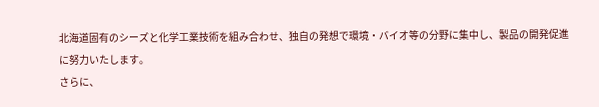北海道固有のシーズと化学工業技術を組み合わせ、独自の発想で環境・バイオ等の分野に集中し、製品の開発促進に努力いたします。
さらに、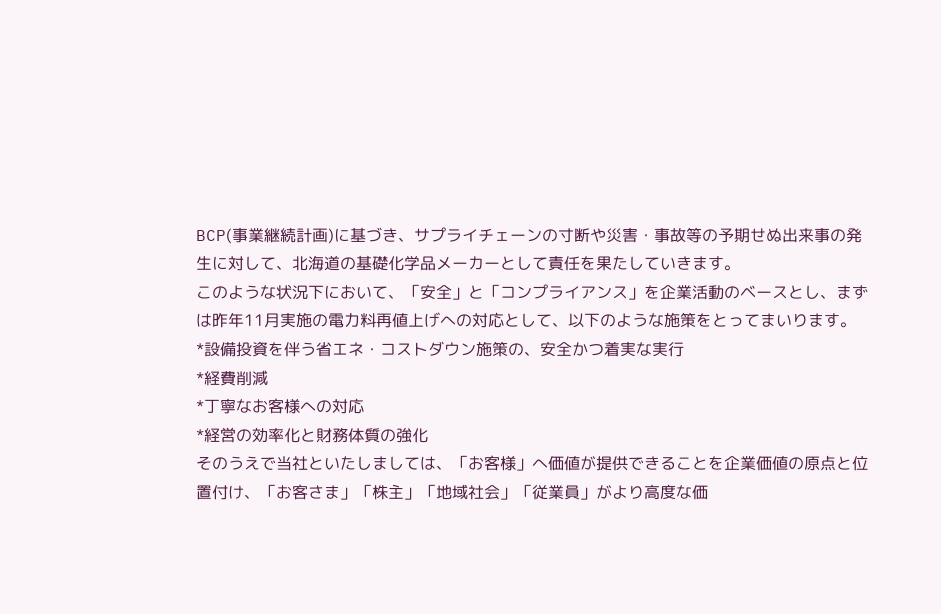BCP(事業継続計画)に基づき、サプライチェーンの寸断や災害・事故等の予期せぬ出来事の発生に対して、北海道の基礎化学品メーカーとして責任を果たしていきます。
このような状況下において、「安全」と「コンプライアンス」を企業活動のベースとし、まずは昨年11月実施の電力料再値上げへの対応として、以下のような施策をとってまいります。
*設備投資を伴う省エネ・コストダウン施策の、安全かつ着実な実行
*経費削減
*丁寧なお客様への対応
*経営の効率化と財務体質の強化
そのうえで当社といたしましては、「お客様」へ価値が提供できることを企業価値の原点と位置付け、「お客さま」「株主」「地域社会」「従業員」がより高度な価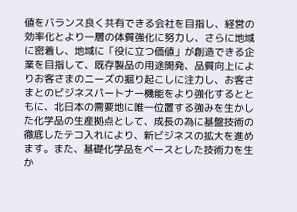値をバランス良く共有できる会社を目指し、経営の効率化とより一層の体質強化に努力し、さらに地域に密着し、地域に「役に立つ価値」が創造できる企業を目指して、既存製品の用途開発、品質向上によりお客さまのニーズの掘り起こしに注力し、お客さまとのビジネスパートナー機能をより強化するとともに、北日本の需要地に唯一位置する強みを生かした化学品の生産拠点として、成長の為に基盤技術の徹底したテコ入れにより、新ビジネスの拡大を進めます。また、基礎化学品をベースとした技術力を生か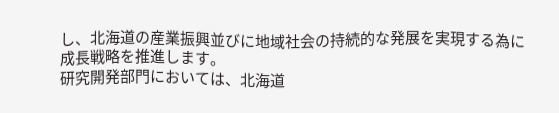し、北海道の産業振興並びに地域社会の持続的な発展を実現する為に成長戦略を推進します。
研究開発部門においては、北海道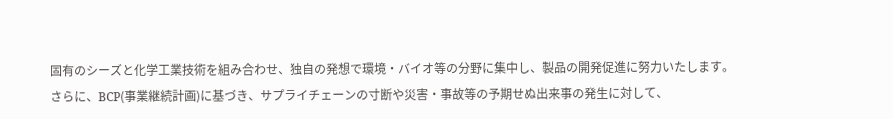固有のシーズと化学工業技術を組み合わせ、独自の発想で環境・バイオ等の分野に集中し、製品の開発促進に努力いたします。
さらに、BCP(事業継続計画)に基づき、サプライチェーンの寸断や災害・事故等の予期せぬ出来事の発生に対して、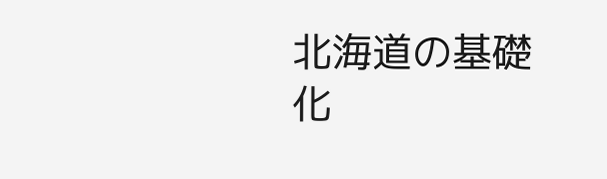北海道の基礎化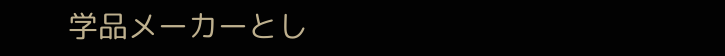学品メーカーとし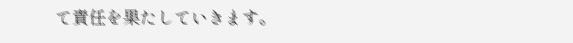て責任を果たしていきます。